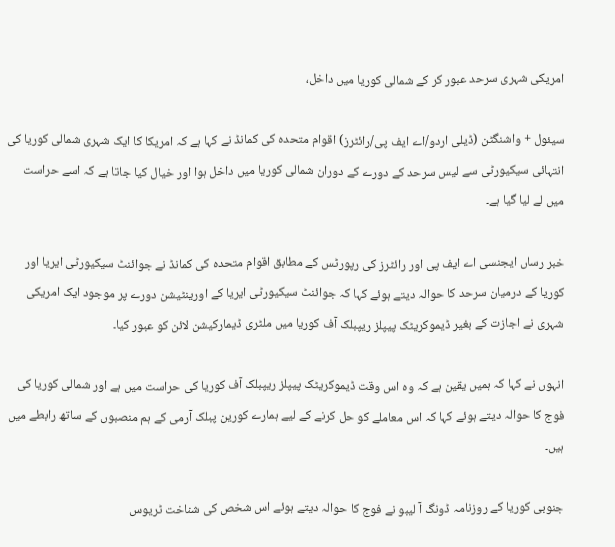امریکی شہری سرحد عبور کر کے شمالی کوریا میں داخل،

سیئول + واشنگٹن (ڈیلی اردو/اے ایف پی/رائٹرز) اقوام متحدہ کی کمانڈ نے کہا ہے کہ امریکا کا ایک شہری شمالی کوریا کی انتہائی سیکیورٹی سے لیس سرحد کے دورے کے دوران شمالی کوریا میں داخل ہوا اور خیال کیا جاتا ہے کہ اسے حراست میں لے لیا گیا ہے۔

خبر رساں ایجنسی اے ایف پی اور رائٹرز کی رپورٹس کے مطابق اقوام متحدہ کی کمانڈ نے جوائنٹ سیکیورٹی ایریا اور کوریا کے درمیان سرحد کا حوالہ دیتے ہوئے کہا کہ جوائنٹ سیکیورٹی ایریا کے اورینٹیشن دورے پر موجود ایک امریکی شہری نے اجازت کے بغیر ڈیموکریٹک پیپلز ریپبلک آف کوریا میں ملٹری ڈیمارکیشن لائن کو عبور کیا۔

انہوں نے کہا کہ ہمیں یقین ہے کہ وہ اس وقت ڈیموکریٹک پیپلز ریپبلک آف کوریا کی حراست میں ہے اور شمالی کوریا کی فوج کا حوالہ دیتے ہوئے کہا کہ اس معاملے کو حل کرنے کے لیے ہمارے کورین پبلک آرمی کے ہم منصبوں کے ساتھ رابطے میں ہیں۔

جنوبی کوریا کے روزنامہ ڈونگ آ لیبو نے فوج کا حوالہ دیتے ہوئے اس شخص کی شناخت ٹریوس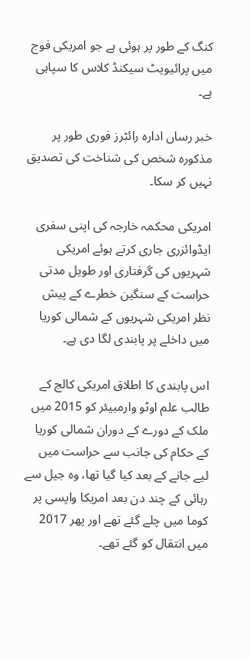کنگ کے طور پر ہوئی ہے جو امریکی فوج میں پرائیویٹ سیکنڈ کلاس کا سپاہی ہے۔

خبر رساں ادارہ رائٹرز فوری طور پر مذکورہ شخص کی شناخت کی تصدیق نہیں کر سکا۔

امریکی محکمہ خارجہ کی اپنی سفری ایڈوائزری جاری کرتے ہوئے امریکی شہریوں کی گرفتاری اور طویل مدتی حراست کے سنگین خطرے کے پیش نظر امریکی شہریوں کے شمالی کوریا میں داخلے پر پابندی لگا دی ہے۔

اس پابندی کا اطلاق امریکی کالج کے طالب علم اوٹو وارمبیئر کو 2015 میں ملک کے دورے کے دوران شمالی کوریا کے حکام کی جانب سے حراست میں لیے جانے کے بعد کیا گیا تھا، وہ جیل سے رہائی کے چند دن بعد امریکا واپسی پر کوما میں چلے گئے تھے اور پھر 2017 میں انتقال کو گئے تھے۔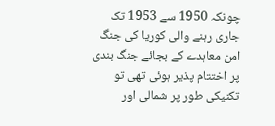چونکہ 1950 سے 1953 تک جاری رہنے والی کوریا کی جنگ امن معاہدے کے بجائے جنگ بندی پر اختتام پذیر ہوئی تھی تو تکنیکی طور پر شمالی اور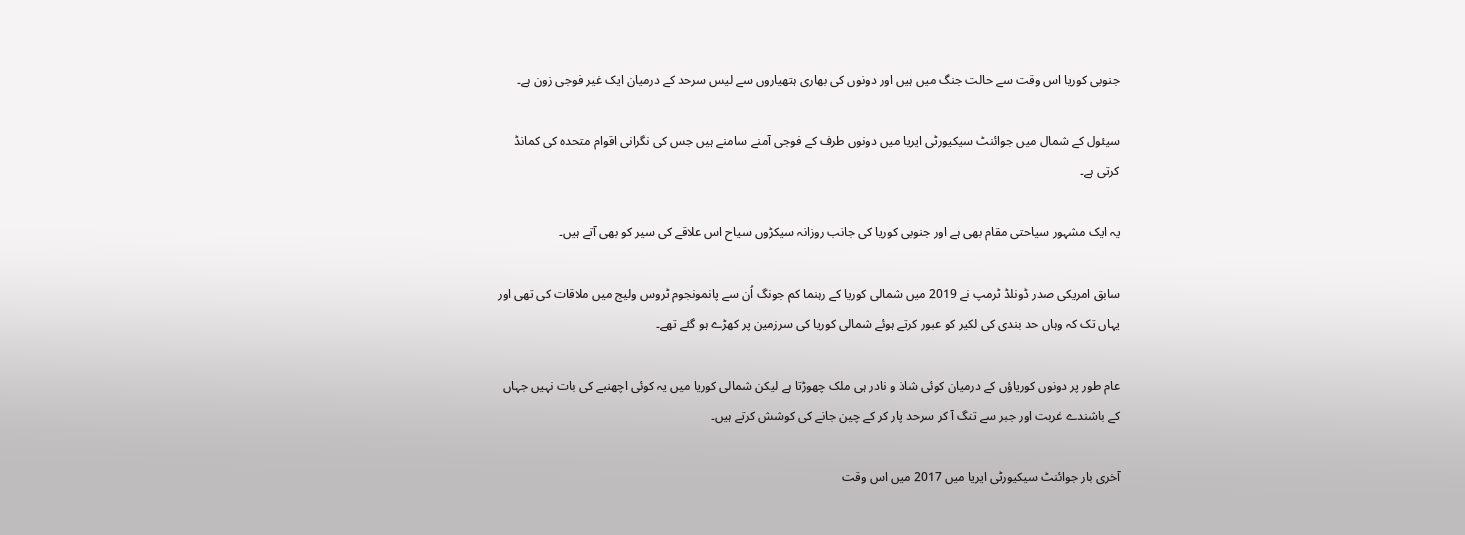جنوبی کوریا اس وقت سے حالت جنگ میں ہیں اور دونوں کی بھاری ہتھیاروں سے لیس سرحد کے درمیان ایک غیر فوجی زون ہے۔

سیئول کے شمال میں جوائنٹ سیکیورٹی ایریا میں دونوں طرف کے فوجی آمنے سامنے ہیں جس کی نگرانی اقوام متحدہ کی کمانڈ کرتی ہے۔

یہ ایک مشہور سیاحتی مقام بھی ہے اور جنوبی کوریا کی جانب روزانہ سیکڑوں سیاح اس علاقے کی سیر کو بھی آتے ہیں۔

سابق امریکی صدر ڈونلڈ ٹرمپ نے 2019 میں شمالی کوریا کے رہنما کم جونگ اُن سے پانمونجوم ٹروس ولیج میں ملاقات کی تھی اور یہاں تک کہ وہاں حد بندی کی لکیر کو عبور کرتے ہوئے شمالی کوریا کی سرزمین پر کھڑے ہو گئے تھے۔

عام طور پر دونوں کوریاؤں کے درمیان کوئی شاذ و نادر ہی ملک چھوڑتا ہے لیکن شمالی کوریا میں یہ کوئی اچھنبے کی بات نہیں جہاں کے باشندے غربت اور جبر سے تنگ آ کر سرحد پار کر کے چین جانے کی کوشش کرتے ہیں۔

آخری بار جوائنٹ سیکیورٹی ایریا میں 2017 میں اس وقت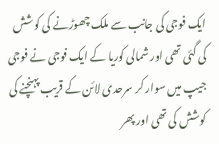ایک فوجی کی جانب سے ملک چھوڑنے کی کوشش کی گئی تھی اور شمالی کوریا کے ایک فوجی نے فوجی جیپ میں سوار کر سرحدی لائن کے قریب پہنچنے کی کوشش کی تھی اور پھر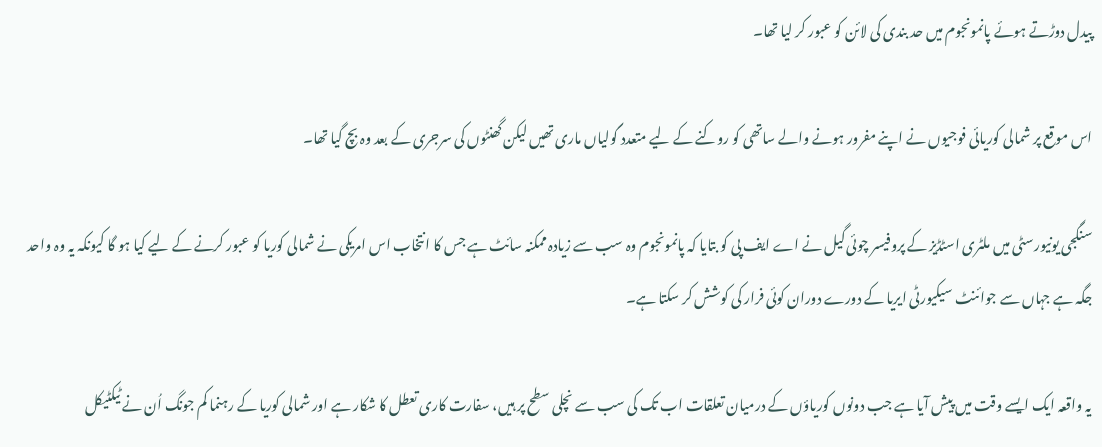پیدل دوڑتے ہوئے پانمونجوم میں حد بندی کی لائن کو عبور کر لیا تھا۔

اس موقع پر شمالی کوریائی فوجیوں نے اپنے مفرور ہونے والے ساتھی کو روکنے کے لیے متعدد گولیاں ماری تھیں لیکن گھنٹوں کی سرجری کے بعد وہ بچ گیا تھا۔

سنگجی یونیورسٹی میں ملٹری اسٹڈیز کے پروفیسر چوئی گیل نے اے ایف پی کو بتایا کہ پانمونجوم وہ سب سے زیادہ ممکنہ سائٹ ہے جس کا انتخاب اس امریکی نے شمالی کوریا کو عبور کرنے کے لیے کیا ہو گا کیونکہ یہ وہ واحد جگہ ہے جہاں سے جوائنٹ سیکیورٹی ایریا کے دورے دوران کوئی فرار کی کوشش کر سکتا ہے۔

یہ واقعہ ایک ایسے وقت میں پیش آیا ہے جب دونوں کوریاؤں کے درمیان تعلقات اب تک کی سب سے نچلی سطح پر ہیں، سفارت کاری تعطل کا شکار ہے اور شمالی کوریا کے رہنما کم جونگ اُن نے ٹیکٹیکل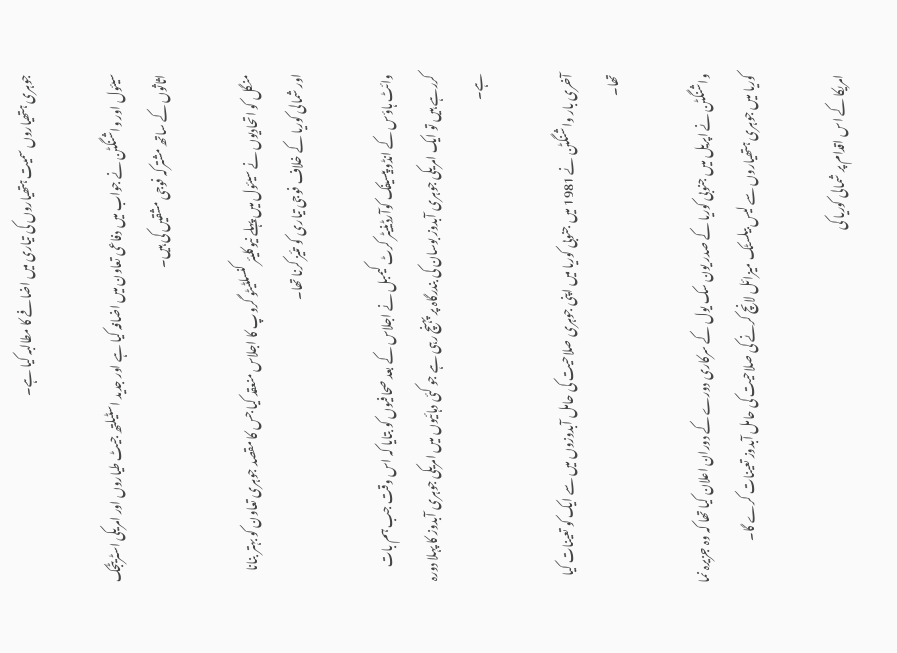جوہری ہتھیاروں سمیت ہتھیاروں کی تیاری میں اضافے کا مطالبہ کیا ہے۔

سیئول اور واشنگٹن نے جواب میں دفاعی تعاون میں اضافہ کیا ہے اور جدید اسٹیلتھ جیٹ طیاروں اور امریکی اسٹریٹجک اثاثوں کے ساتھ مشترکہ فوجی مشقیں کی ہیں۔

منگل کو اتحادیوں نے سیئول میں پہلے نیوکلیئر کنسلٹیٹو گروپ کا اجلاس منعقد کیا جس کا مقصد جوہری تعاون کو بہتر بنانا اور شمالی کوریا کے خلاف فوجی تیاری کو تئیز کرنا تھا۔

وائٹ ہاؤس کے انڈو پیسیفک کوآرڈینیٹر کرٹ کیمبل نے اجلاس کے بعد صحافیوں کو بتایا کہ اس وقت جب ہم بات کررہے ہیں تو ایک امریکی جوہری آبدوز بوسان کی بندرگاہ پر پہنچ رہی ہے جو کئی دہائیوں میں امریکی جوہری آبدوز کا پہلا دورہ ہے۔

آخری بار واشنگٹن نے 1981 میں جنوبی کوریا میں اپنی جوہری صلاحیت کی حامل آبدوزوں میں سے ایک کو تعینات کیا تھا۔

واشنگٹن نے اپریل میں جنوبی کوریا کے صدر یون سک یول کے سرکاری دورے کے دوران اعلان کیا تھا کہ وہ جزیرہ نما کوریا میں جوہری ہتھیاروں سے لیس بیلسٹک میزائل لانچ کرنے کی صلاحیت کی حامل آبدوز تعینات کرے گا۔

امریکا کے اس اقدام پر شمالی کوریا کی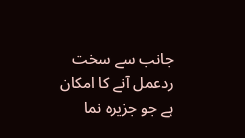جانب سے سخت ردعمل آنے کا امکان ہے جو جزیرہ نما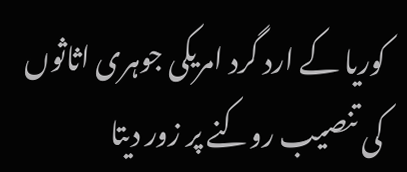کوریا کے ارد گرد امریکی جوہری اثاثوں کی تنصیب روکنے پر زور دیتا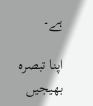ہے۔

اپنا تبصرہ بھیجیں